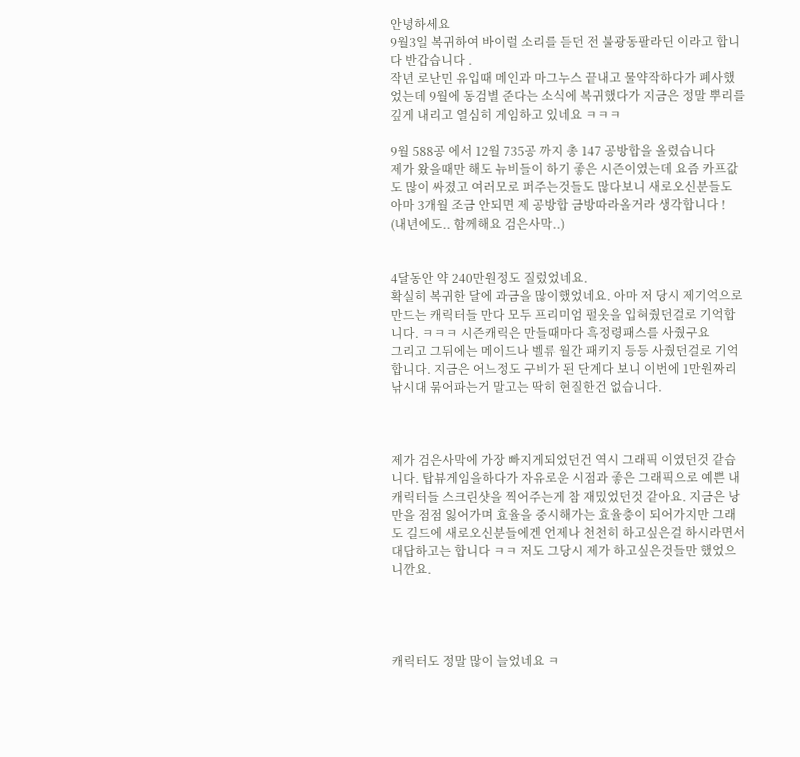안녕하세요
9월3일 복귀하여 바이럴 소리를 듣던 전 불광동팔라딘 이라고 합니다 반갑습니다 .
작년 로난민 유입때 메인과 마그누스 끝내고 물약작하다가 폐사했었는데 9월에 동검별 준다는 소식에 복귀했다가 지금은 정말 뿌리를 깊게 내리고 열심히 게임하고 있네요 ㅋㅋㅋ

9월 588공 에서 12월 735공 까지 총 147 공방합을 올렸습니다
제가 왔을때만 해도 뉴비들이 하기 좋은 시즌이였는데 요즘 카프값도 많이 싸졌고 여러모로 퍼주는것들도 많다보니 새로오신분들도 아마 3개월 조금 안되면 제 공방합 금방따라올거라 생각합니다 !
(내년에도.. 함께해요 검은사막..)


4달동안 약 240만원정도 질렀었네요.
확실히 복귀한 달에 과금을 많이했었네요. 아마 저 당시 제기억으로 만드는 캐릭터들 만다 모두 프리미엄 펄옷을 입혀줬던걸로 기억합니다. ㅋㅋㅋ 시즌캐릭은 만들때마다 흑정령패스를 사줬구요
그리고 그뒤에는 메이드나 벨류 월간 패키지 등등 사줬던걸로 기억합니다. 지금은 어느정도 구비가 된 단계다 보니 이번에 1만원짜리 낚시대 묶어파는거 말고는 딱히 현질한건 없습니다.



제가 검은사막에 가장 빠지게되었던건 역시 그래픽 이였던것 같습니다. 탑뷰게임을하다가 자유로운 시점과 좋은 그래픽으로 예쁜 내 캐릭터들 스크린샷을 찍어주는게 참 재밌었던것 같아요. 지금은 낭만을 점점 잃어가며 효율을 중시해가는 효율충이 되어가지만 그래도 길드에 새로오신분들에겐 언제나 천천히 하고싶은걸 하시라면서 대답하고는 합니다 ㅋㅋ 저도 그당시 제가 하고싶은것들만 했었으니깐요.




캐릭터도 정말 많이 늘었네요 ㅋ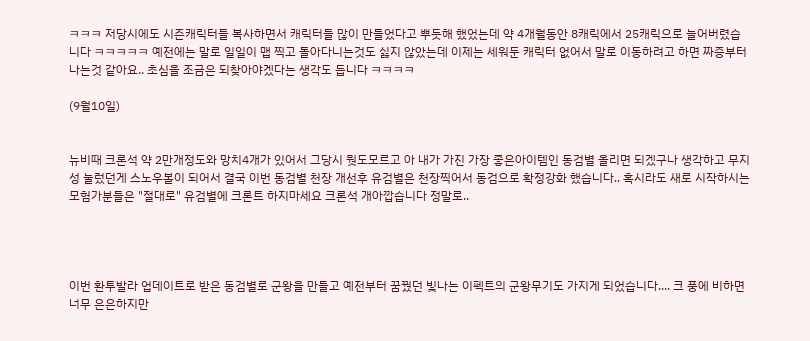ㅋㅋㅋ 저당시에도 시즌캐릭터들 복사하면서 캐릭터들 많이 만들었다고 뿌듯해 했었는데 약 4개월동안 8캐릭에서 25캐릭으로 늘어버렸습니다 ㅋㅋㅋㅋㅋ 예전에는 말로 일일이 맵 찍고 돌아다니는것도 싫지 않았는데 이제는 세워둔 캐릭터 없어서 말로 이동하려고 하면 짜증부터 나는것 같아요.. 초심을 조금은 되찾아야겠다는 생각도 듭니다 ㅋㅋㅋㅋ

(9월10일)


뉴비때 크론석 약 2만개정도와 망치4개가 있어서 그당시 뭣도모르고 아 내가 가진 가장 좋은아이템인 동검별 올리면 되겠구나 생각하고 무지성 눌렀던게 스노우볼이 되어서 결국 이번 동검별 천장 개선후 유검별은 천장찍어서 동검으로 확정강화 했습니다.. 혹시라도 새로 시작하시는 모험가분들은 "절대로" 유검별에 크론트 하지마세요 크론석 개아깝습니다 정말로..




이번 환투발라 업데이트로 받은 동검별로 군왕을 만들고 예전부터 꿈꿨던 빛나는 이펙트의 군왕무기도 가지게 되었습니다.... 크 풍에 비하면 너무 은은하지만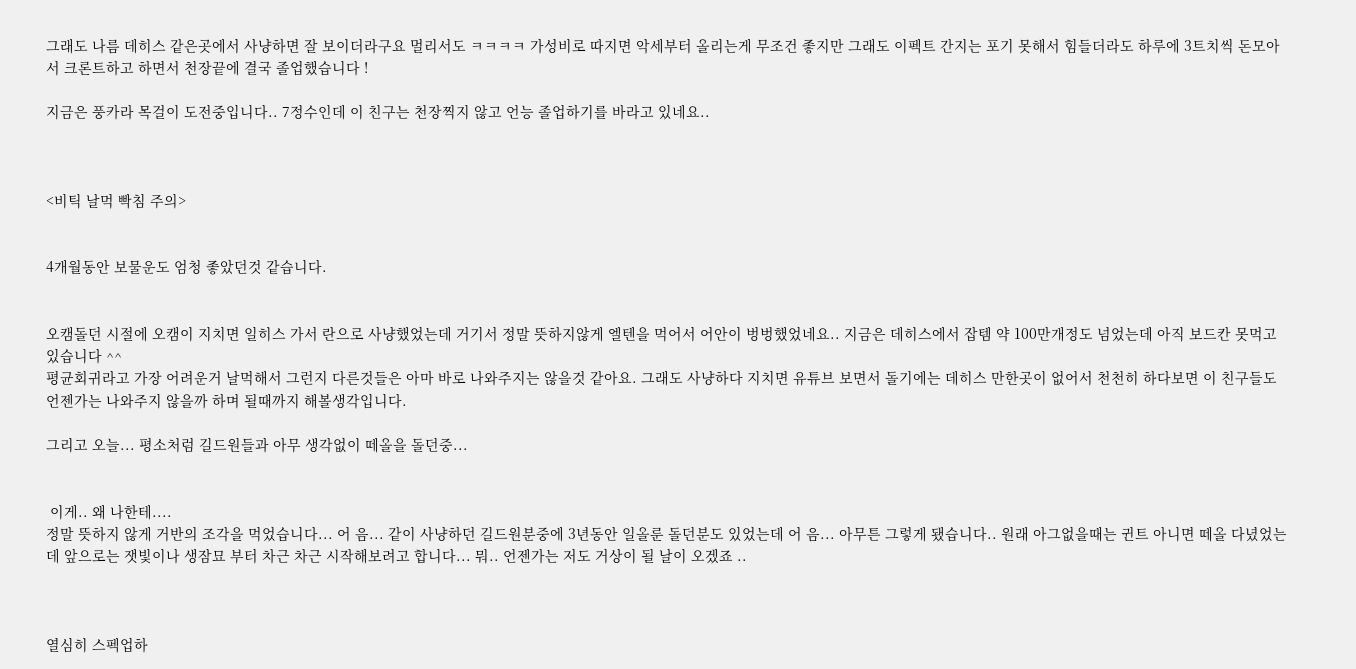그래도 나름 데히스 같은곳에서 사냥하면 잘 보이더라구요 멀리서도 ㅋㅋㅋㅋ 가성비로 따지면 악세부터 올리는게 무조건 좋지만 그래도 이펙트 간지는 포기 못해서 힘들더라도 하루에 3트치씩 돈모아서 크론트하고 하면서 천장끝에 결국 졸업했습니다 !

지금은 풍카라 목걸이 도전중입니다.. 7정수인데 이 친구는 천장찍지 않고 언능 졸업하기를 바라고 있네요..



<비틱 날먹 빡침 주의>


4개월동안 보물운도 엄청 좋았던것 같습니다.


오캠돌던 시절에 오캠이 지치면 일히스 가서 란으로 사냥했었는데 거기서 정말 뜻하지않게 엘텐을 먹어서 어안이 벙벙했었네요.. 지금은 데히스에서 잡템 약 100만개정도 넘었는데 아직 보드칸 못먹고 있습니다 ^^
평균회귀라고 가장 어려운거 날먹해서 그런지 다른것들은 아마 바로 나와주지는 않을것 같아요. 그래도 사냥하다 지치면 유튜브 보면서 돌기에는 데히스 만한곳이 없어서 천천히 하다보면 이 친구들도 언젠가는 나와주지 않을까 하며 될때까지 해볼생각입니다.

그리고 오늘... 평소처럼 길드원들과 아무 생각없이 떼올을 돌던중...


 이게.. 왜 나한테....
정말 뜻하지 않게 거반의 조각을 먹었습니다... 어 음... 같이 사냥하던 길드원분중에 3년동안 일올룬 돌던분도 있었는데 어 음... 아무튼 그렇게 됐습니다.. 원래 아그없을때는 귄트 아니면 떼올 다녔었는데 앞으로는 잿빛이나 생잠묘 부터 차근 차근 시작해보려고 합니다... 뭐.. 언젠가는 저도 거상이 될 날이 오겠죠 ..



열심히 스펙업하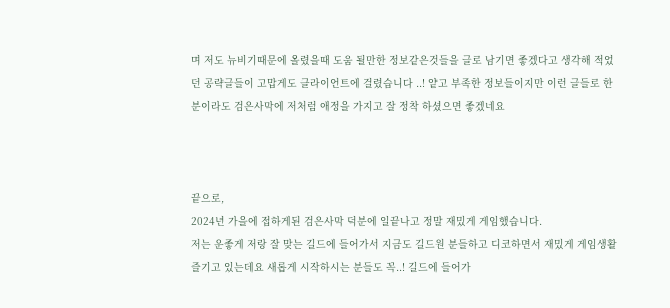며 저도 뉴비기때문에 올렸을때 도움 될만한 정보같은것들을 글로 남기면 좋겠다고 생각해 적었던 공략글들이 고맙게도 클라이언트에 걸렸습니다 ..! 얕고 부족한 정보들이지만 이런 글들로 한분이라도 검은사막에 저처럼 애정을 가지고 잘 정착 하셨으면 좋겠네요



끝으로,
2024년 가을에 접하게된 검은사막 덕분에 일끝나고 정말 재밌게 게임했습니다.
저는 운좋게 저랑 잘 맞는 길드에 들어가서 지금도 길드원 분들하고 디코하면서 재밌게 게임생활 즐기고 있는데요 새롭게 시작하시는 분들도 꼭..! 길드에 들어가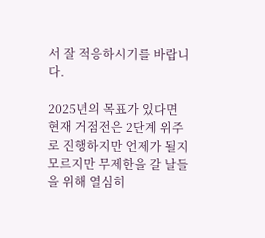서 잘 적응하시기를 바랍니다.

2025년의 목표가 있다면 현재 거점전은 2단계 위주로 진행하지만 언제가 될지 모르지만 무제한을 갈 날들을 위해 열심히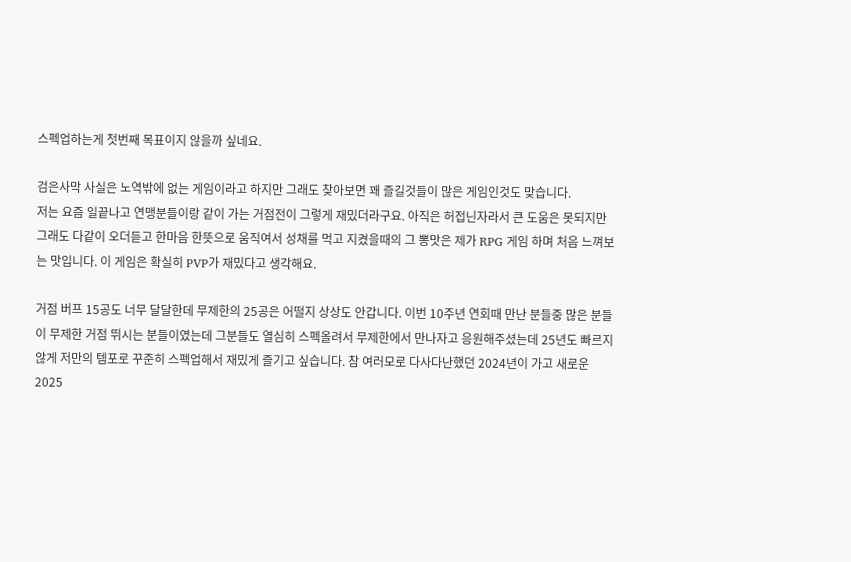스펙업하는게 첫번째 목표이지 않을까 싶네요.

검은사막 사실은 노역밖에 없는 게임이라고 하지만 그래도 찾아보면 꽤 즐길것들이 많은 게임인것도 맞습니다.
저는 요즘 일끝나고 연맹분들이랑 같이 가는 거점전이 그렇게 재밌더라구요. 아직은 허접닌자라서 큰 도움은 못되지만 그래도 다같이 오더듣고 한마음 한뜻으로 움직여서 성채를 먹고 지켰을때의 그 뽕맛은 제가 RPG 게임 하며 처음 느껴보는 맛입니다. 이 게임은 확실히 PVP가 재밌다고 생각해요.

거점 버프 15공도 너무 달달한데 무제한의 25공은 어떨지 상상도 안갑니다. 이번 10주년 연회때 만난 분들중 많은 분들이 무제한 거점 뛰시는 분들이였는데 그분들도 열심히 스펙올려서 무제한에서 만나자고 응원해주셨는데 25년도 빠르지않게 저만의 템포로 꾸준히 스펙업해서 재밌게 즐기고 싶습니다. 참 여러모로 다사다난했던 2024년이 가고 새로운 2025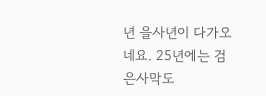년 을사년이 다가오네요. 25년에는 검은사막도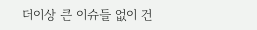더이상 큰 이슈들 없이 건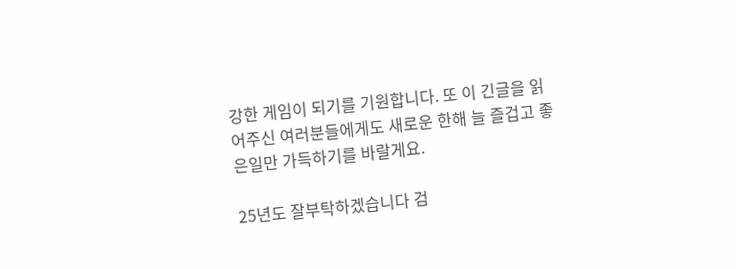강한 게임이 되기를 기원합니다. 또 이 긴글을 읽어주신 여러분들에게도 새로운 한해 늘 즐겁고 좋은일만 가득하기를 바랄게요.

25년도 잘부탁하겠습니다 검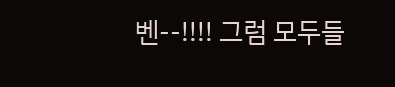벤--!!!! 그럼 모두들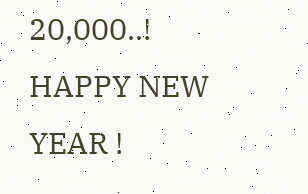20,000..!
HAPPY NEW YEAR !